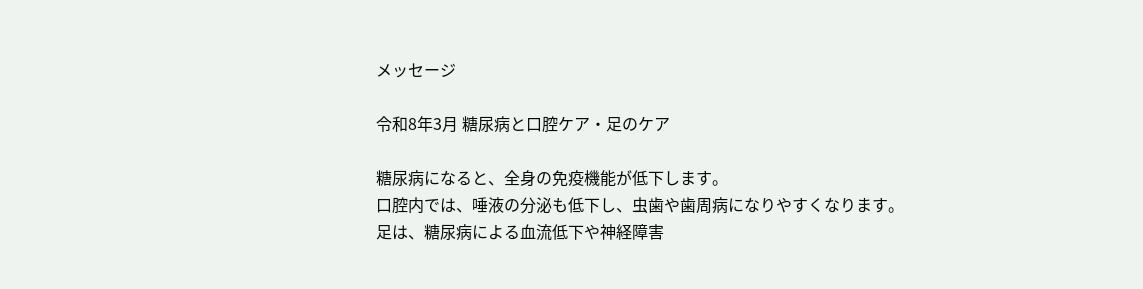メッセージ

令和8年3月 糖尿病と口腔ケア・足のケア

糖尿病になると、全身の免疫機能が低下します。
口腔内では、唾液の分泌も低下し、虫歯や歯周病になりやすくなります。
足は、糖尿病による血流低下や神経障害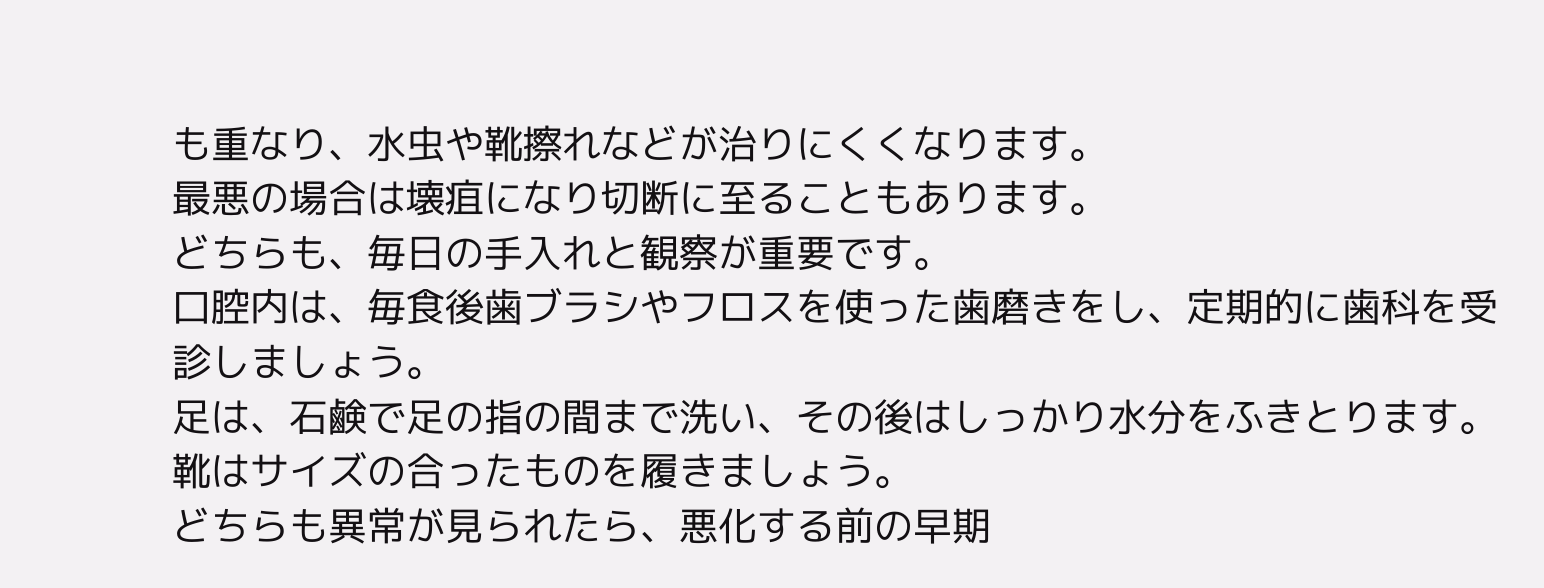も重なり、水虫や靴擦れなどが治りにくくなります。
最悪の場合は壊疽になり切断に至ることもあります。
どちらも、毎日の手入れと観察が重要です。
口腔内は、毎食後歯ブラシやフロスを使った歯磨きをし、定期的に歯科を受診しましょう。
足は、石鹸で足の指の間まで洗い、その後はしっかり水分をふきとります。
靴はサイズの合ったものを履きましょう。
どちらも異常が見られたら、悪化する前の早期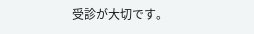受診が大切です。